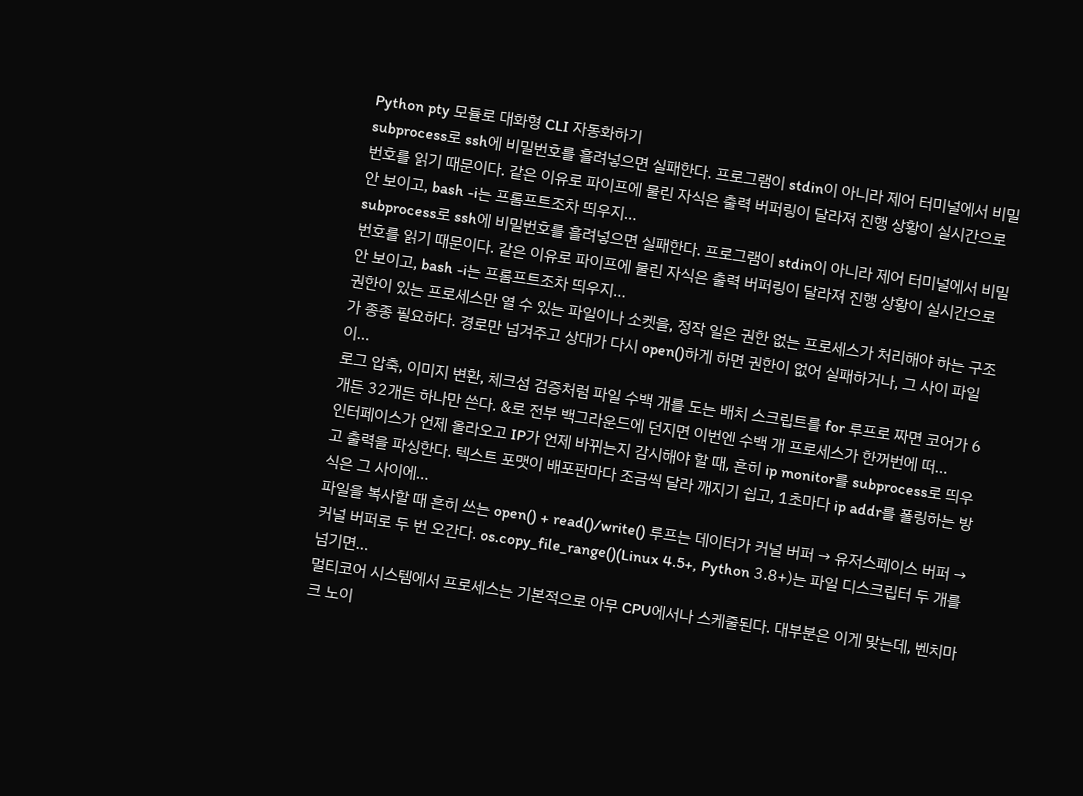Python pty 모듈로 대화형 CLI 자동화하기
subprocess로 ssh에 비밀번호를 흘려넣으면 실패한다. 프로그램이 stdin이 아니라 제어 터미널에서 비밀번호를 읽기 때문이다. 같은 이유로 파이프에 물린 자식은 출력 버퍼링이 달라져 진행 상황이 실시간으로 안 보이고, bash -i는 프롬프트조차 띄우지…
subprocess로 ssh에 비밀번호를 흘려넣으면 실패한다. 프로그램이 stdin이 아니라 제어 터미널에서 비밀번호를 읽기 때문이다. 같은 이유로 파이프에 물린 자식은 출력 버퍼링이 달라져 진행 상황이 실시간으로 안 보이고, bash -i는 프롬프트조차 띄우지…
권한이 있는 프로세스만 열 수 있는 파일이나 소켓을, 정작 일은 권한 없는 프로세스가 처리해야 하는 구조가 종종 필요하다. 경로만 넘겨주고 상대가 다시 open()하게 하면 권한이 없어 실패하거나, 그 사이 파일이…
로그 압축, 이미지 변환, 체크섬 검증처럼 파일 수백 개를 도는 배치 스크립트를 for 루프로 짜면 코어가 6개든 32개든 하나만 쓴다. &로 전부 백그라운드에 던지면 이번엔 수백 개 프로세스가 한꺼번에 떠…
인터페이스가 언제 올라오고 IP가 언제 바뀌는지 감시해야 할 때, 흔히 ip monitor를 subprocess로 띄우고 출력을 파싱한다. 텍스트 포맷이 배포판마다 조금씩 달라 깨지기 쉽고, 1초마다 ip addr를 폴링하는 방식은 그 사이에…
파일을 복사할 때 흔히 쓰는 open() + read()/write() 루프는 데이터가 커널 버퍼 → 유저스페이스 버퍼 → 커널 버퍼로 두 번 오간다. os.copy_file_range()(Linux 4.5+, Python 3.8+)는 파일 디스크립터 두 개를 넘기면…
멀티코어 시스템에서 프로세스는 기본적으로 아무 CPU에서나 스케줄된다. 대부분은 이게 맞는데, 벤치마크 노이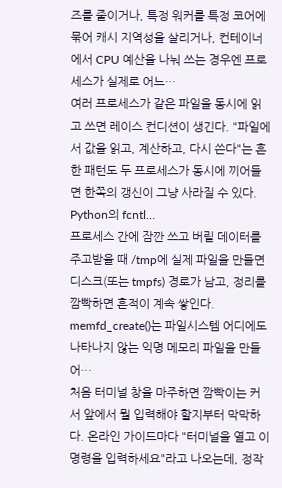즈를 줄이거나, 특정 워커를 특정 코어에 묶어 캐시 지역성을 살리거나, 컨테이너에서 CPU 예산을 나눠 쓰는 경우엔 프로세스가 실제로 어느…
여러 프로세스가 같은 파일을 동시에 읽고 쓰면 레이스 컨디션이 생긴다. "파일에서 값을 읽고, 계산하고, 다시 쓴다"는 흔한 패턴도 두 프로세스가 동시에 끼어들면 한쪽의 갱신이 그냥 사라질 수 있다. Python의 fcntl…
프로세스 간에 잠깐 쓰고 버릴 데이터를 주고받을 때 /tmp에 실제 파일을 만들면 디스크(또는 tmpfs) 경로가 남고, 정리를 깜빡하면 흔적이 계속 쌓인다. memfd_create()는 파일시스템 어디에도 나타나지 않는 익명 메모리 파일을 만들어…
처음 터미널 창을 마주하면 깜빡이는 커서 앞에서 뭘 입력해야 할지부터 막막하다. 온라인 가이드마다 "터미널을 열고 이 명령을 입력하세요"라고 나오는데, 정작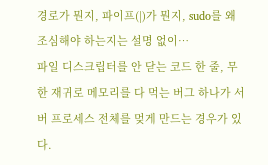경로가 뭔지, 파이프(|)가 뭔지, sudo를 왜 조심해야 하는지는 설명 없이…
파일 디스크립터를 안 닫는 코드 한 줄, 무한 재귀로 메모리를 다 먹는 버그 하나가 서버 프로세스 전체를 멎게 만드는 경우가 있다.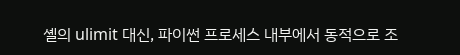셸의 ulimit 대신, 파이썬 프로세스 내부에서 동적으로 조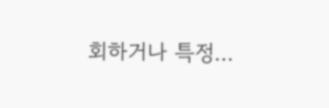회하거나 특정…